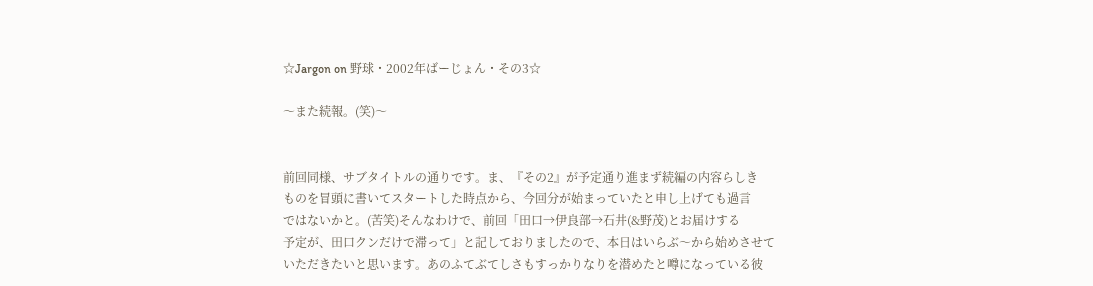☆Jargon on 野球・2002年ばーじょん・その3☆

〜また続報。(笑)〜


前回同様、サブタイトルの通りです。ま、『その2』が予定通り進まず続編の内容らしき
ものを冒頭に書いてスタートした時点から、今回分が始まっていたと申し上げても過言
ではないかと。(苦笑)そんなわけで、前回「田口→伊良部→石井(&野茂)とお届けする
予定が、田口クンだけで滞って」と記しておりましたので、本日はいらぶ〜から始めさせて
いただきたいと思います。あのふてぶてしさもすっかりなりを潜めたと噂になっている彼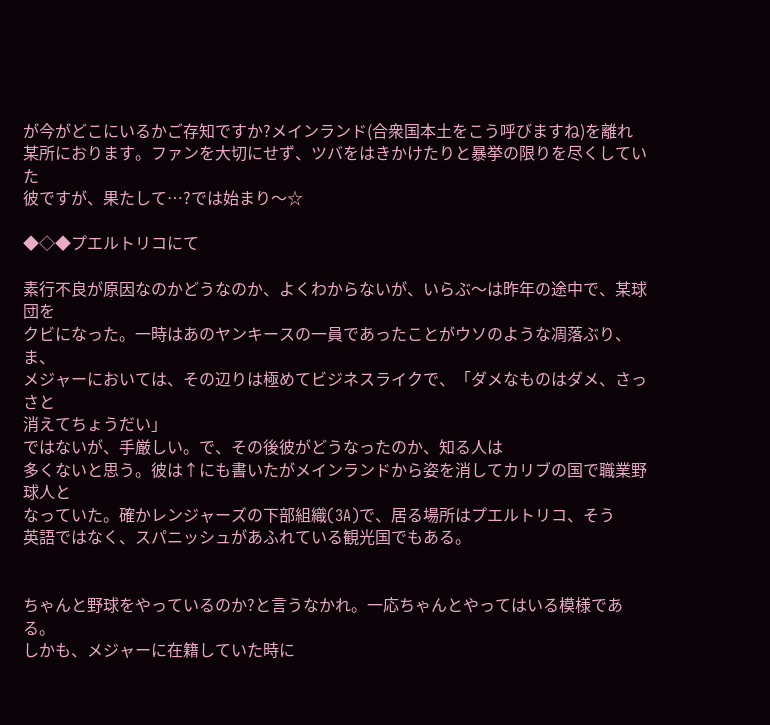が今がどこにいるかご存知ですか?メインランド(合衆国本土をこう呼びますね)を離れ
某所におります。ファンを大切にせず、ツバをはきかけたりと暴挙の限りを尽くしていた
彼ですが、果たして…?では始まり〜☆

◆◇◆プエルトリコにて

素行不良が原因なのかどうなのか、よくわからないが、いらぶ〜は昨年の途中で、某球団を
クビになった。一時はあのヤンキースの一員であったことがウソのような凋落ぶり、ま、
メジャーにおいては、その辺りは極めてビジネスライクで、「ダメなものはダメ、さっさと
消えてちょうだい」
ではないが、手厳しい。で、その後彼がどうなったのか、知る人は
多くないと思う。彼は↑にも書いたがメインランドから姿を消してカリブの国で職業野球人と
なっていた。確かレンジャーズの下部組織(3A)で、居る場所はプエルトリコ、そう
英語ではなく、スパニッシュがあふれている観光国でもある。


ちゃんと野球をやっているのか?と言うなかれ。一応ちゃんとやってはいる模様である。
しかも、メジャーに在籍していた時に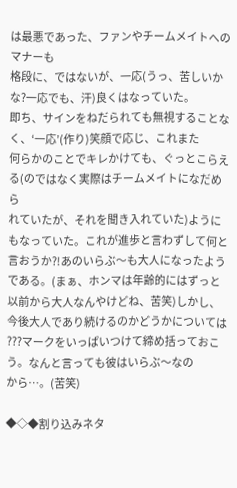は最悪であった、ファンやチームメイトへのマナーも
格段に、ではないが、一応(うっ、苦しいかな?一応でも、汗)良くはなっていた。
即ち、サインをねだられても無視することなく、‘一応’(作り)笑顔で応じ、これまた
何らかのことでキレかけても、ぐっとこらえる(のではなく実際はチームメイトになだめら
れていたが、それを聞き入れていた)ようにもなっていた。これが進歩と言わずして何と
言おうか?!あのいらぶ〜も大人になったようである。(まぁ、ホンマは年齢的にはずっと
以前から大人なんやけどね、苦笑)しかし、今後大人であり続けるのかどうかについては
???マークをいっぱいつけて締め括っておこう。なんと言っても彼はいらぶ〜なの
から…。(苦笑)

◆◇◆割り込みネタ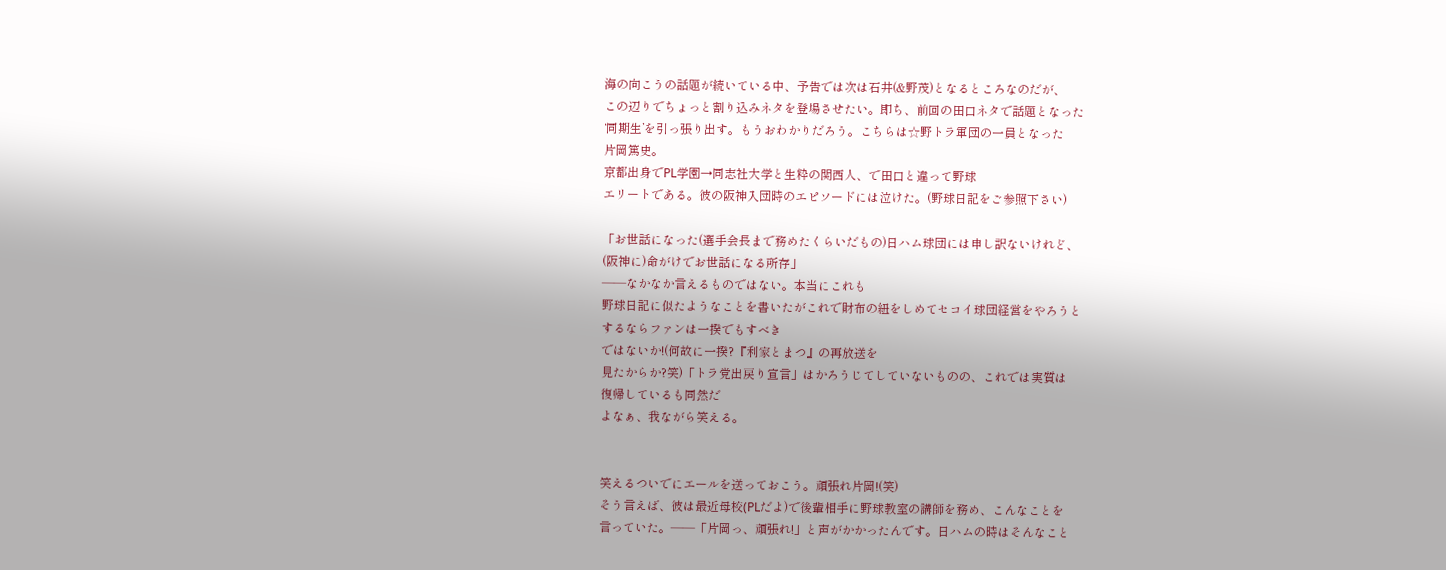海の向こうの話題が続いている中、予告では次は石井(&野茂)となるところなのだが、
この辺りでちょっと割り込みネタを登場させたい。即ち、前回の田口ネタで話題となった
‘同期生’を引っ張り出す。もうおわかりだろう。こちらは☆野トラ軍団の一員となった
片岡篤史。
京都出身でPL学園→同志社大学と生粋の関西人、で田口と違って野球
エリートである。彼の阪神入団時のエピソードには泣けた。(野球日記をご参照下さい)

「お世話になった(選手会長まで務めたくらいだもの)日ハム球団には申し訳ないけれど、
(阪神に)命がけでお世話になる所存」
――なかなか言えるものではない。本当にこれも
野球日記に似たようなことを書いたがこれで財布の紐をしめてセコイ球団経営をやろうと
するならファンは一揆でもすべき
ではないか!(何故に一揆?『利家とまつ』の再放送を
見たからか?笑)「トラ党出戻り宣言」はかろうじてしていないものの、これでは実質は
復帰しているも同然だ
よなぁ、我ながら笑える。


笑えるついでにエールを送っておこう。頑張れ片岡!(笑)
そう言えば、彼は最近母校(PLだよ)で後輩相手に野球教室の講師を務め、こんなことを
言っていた。――「片岡っ、頑張れ!」と声がかかったんです。日ハムの時はそんなこと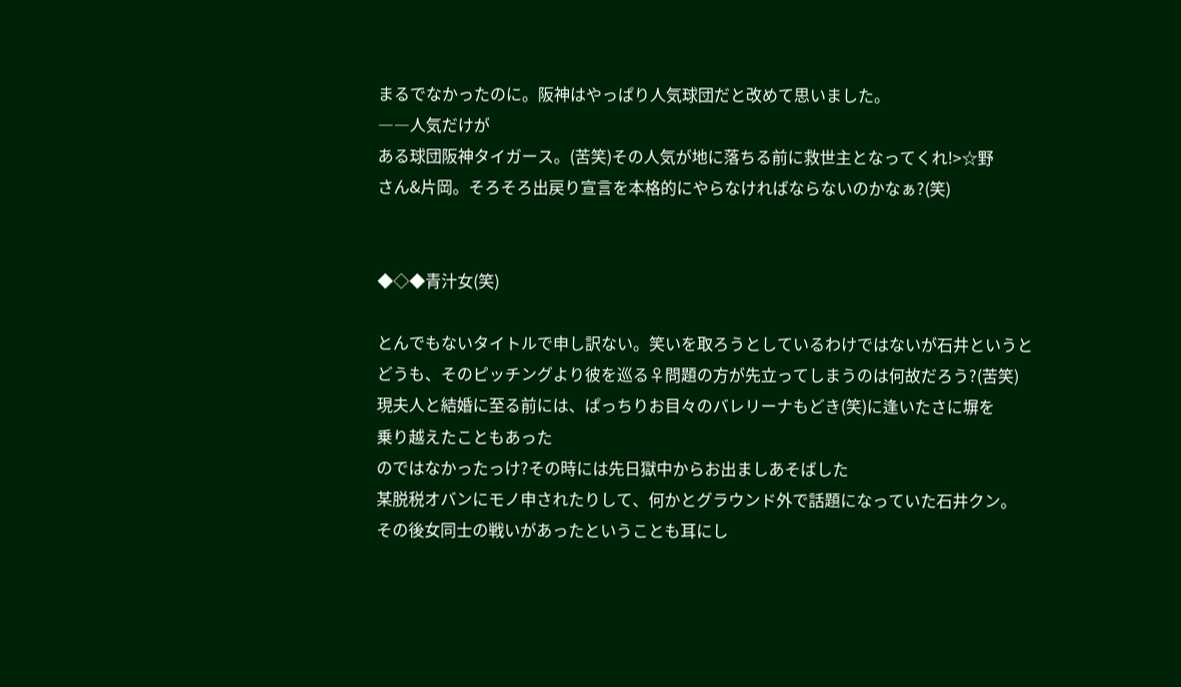まるでなかったのに。阪神はやっぱり人気球団だと改めて思いました。
――人気だけが
ある球団阪神タイガース。(苦笑)その人気が地に落ちる前に救世主となってくれ!>☆野
さん&片岡。そろそろ出戻り宣言を本格的にやらなければならないのかなぁ?(笑)


◆◇◆青汁女(笑)

とんでもないタイトルで申し訳ない。笑いを取ろうとしているわけではないが石井というと
どうも、そのピッチングより彼を巡る♀問題の方が先立ってしまうのは何故だろう?(苦笑)
現夫人と結婚に至る前には、ぱっちりお目々のバレリーナもどき(笑)に逢いたさに塀を
乗り越えたこともあった
のではなかったっけ?その時には先日獄中からお出ましあそばした
某脱税オバンにモノ申されたりして、何かとグラウンド外で話題になっていた石井クン。
その後女同士の戦いがあったということも耳にし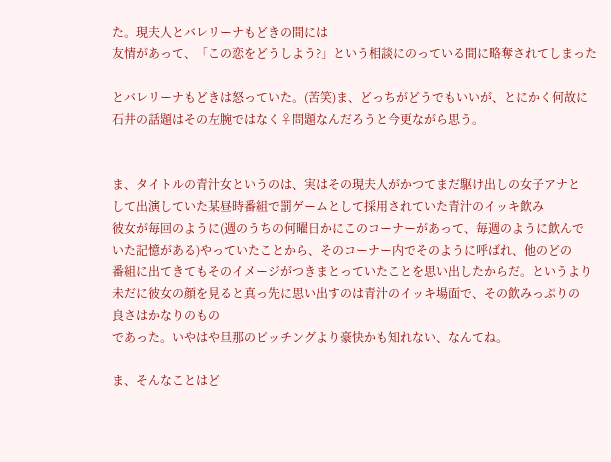た。現夫人とバレリーナもどきの間には
友情があって、「この恋をどうしよう?」という相談にのっている間に略奪されてしまった

とバレリーナもどきは怒っていた。(苦笑)ま、どっちがどうでもいいが、とにかく何故に
石井の話題はその左腕ではなく♀問題なんだろうと今更ながら思う。


ま、タイトルの青汁女というのは、実はその現夫人がかつてまだ駆け出しの女子アナと
して出演していた某昼時番組で罰ゲームとして採用されていた青汁のイッキ飲み
彼女が毎回のように(週のうちの何曜日かにこのコーナーがあって、毎週のように飲んで
いた記憶がある)やっていたことから、そのコーナー内でそのように呼ばれ、他のどの
番組に出てきてもそのイメージがつきまとっていたことを思い出したからだ。というより
未だに彼女の顔を見ると真っ先に思い出すのは青汁のイッキ場面で、その飲みっぷりの
良さはかなりのもの
であった。いやはや旦那のピッチングより豪快かも知れない、なんてね。

ま、そんなことはど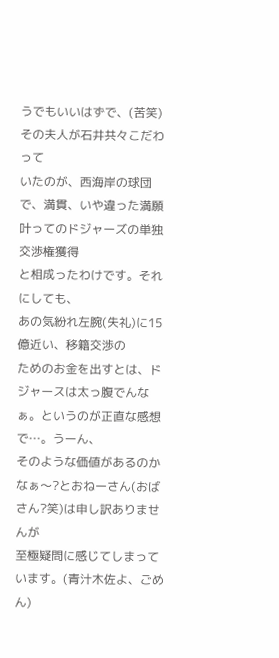うでもいいはずで、(苦笑)その夫人が石井共々こだわって
いたのが、西海岸の球団で、満貫、いや違った満願叶ってのドジャーズの単独交渉権獲得
と相成ったわけです。それにしても、
あの気紛れ左腕(失礼)に15億近い、移籍交渉の
ためのお金を出すとは、ドジャースは太っ腹でんなぁ。というのが正直な感想で…。うーん、
そのような価値があるのかなぁ〜?とおねーさん(おばさん?笑)は申し訳ありませんが
至極疑問に感じてしまっています。(青汁木佐よ、ごめん)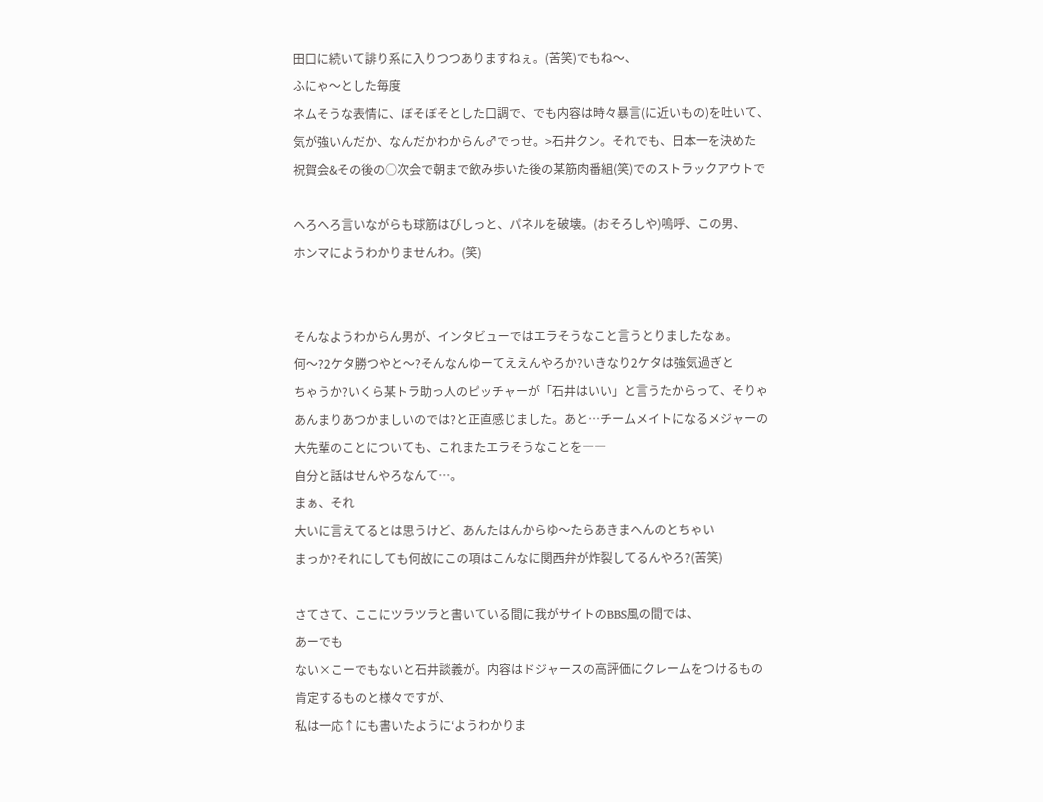田口に続いて誹り系に入りつつありますねぇ。(苦笑)でもね〜、
ふにゃ〜とした毎度
ネムそうな表情に、ぼそぼそとした口調で、でも内容は時々暴言(に近いもの)を吐いて、
気が強いんだか、なんだかわからん♂でっせ。>石井クン。それでも、日本一を決めた
祝賀会&その後の○次会で朝まで飲み歩いた後の某筋肉番組(笑)でのストラックアウトで

へろへろ言いながらも球筋はびしっと、パネルを破壊。(おそろしや)嗚呼、この男、
ホンマにようわかりませんわ。(笑)


そんなようわからん男が、インタビューではエラそうなこと言うとりましたなぁ。
何〜?2ケタ勝つやと〜?そんなんゆーてええんやろか?いきなり2ケタは強気過ぎと
ちゃうか?いくら某トラ助っ人のピッチャーが「石井はいい」と言うたからって、そりゃ
あんまりあつかましいのでは?と正直感じました。あと…チームメイトになるメジャーの
大先輩のことについても、これまたエラそうなことを――
自分と話はせんやろなんて…。
まぁ、それ
大いに言えてるとは思うけど、あんたはんからゆ〜たらあきまへんのとちゃい
まっか?それにしても何故にこの項はこんなに関西弁が炸裂してるんやろ?(苦笑)

さてさて、ここにツラツラと書いている間に我がサイトのBBS風の間では、
あーでも
ない×こーでもないと石井談義が。内容はドジャースの高評価にクレームをつけるもの
肯定するものと様々ですが、
私は一応↑にも書いたように‘ようわかりま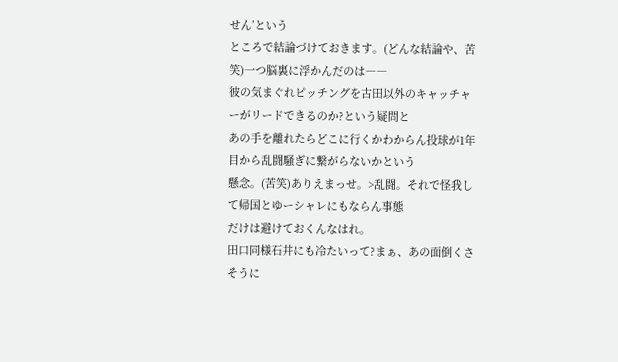せん’という
ところで結論づけておきます。(どんな結論や、苦笑)一つ脳裏に浮かんだのは――
彼の気まぐれピッチングを古田以外のキャッチャーがリードできるのか?という疑問と
あの手を離れたらどこに行くかわからん投球が1年目から乱闘騒ぎに繋がらないかという
懸念。(苦笑)ありえまっせ。>乱闘。それで怪我して帰国とゆーシャレにもならん事態
だけは避けておくんなはれ。
田口同様石井にも冷たいって?まぁ、あの面倒くさそうに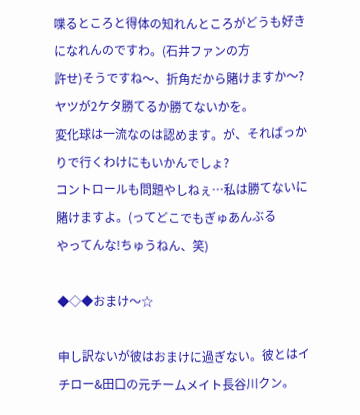喋るところと得体の知れんところがどうも好きになれんのですわ。(石井ファンの方
許せ)そうですね〜、折角だから賭けますか〜?ヤツが2ケタ勝てるか勝てないかを。
変化球は一流なのは認めます。が、そればっかりで行くわけにもいかんでしょ?
コントロールも問題やしねぇ…私は勝てないに賭けますよ。(ってどこでもぎゅあんぶる
やってんな!ちゅうねん、笑)

◆◇◆おまけ〜☆

申し訳ないが彼はおまけに過ぎない。彼とはイチロー&田口の元チームメイト長谷川クン。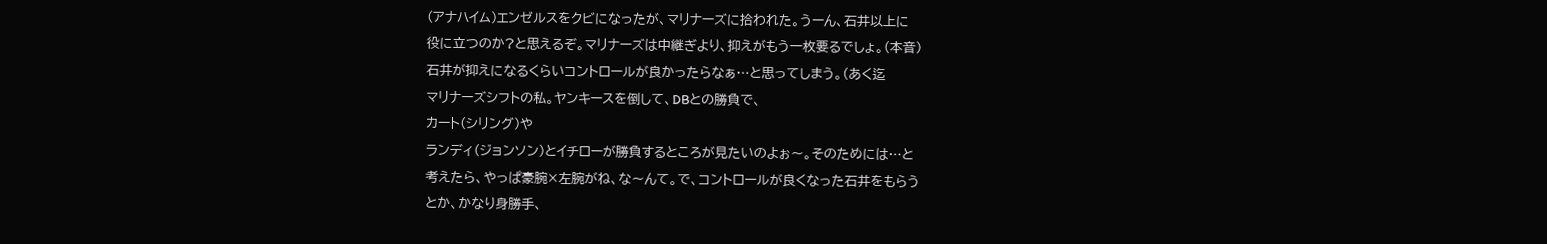(アナハイム)エンゼルスをクビになったが、マリナーズに拾われた。うーん、石井以上に
役に立つのか?と思えるぞ。マリナーズは中継ぎより、抑えがもう一枚要るでしょ。(本音)
石井が抑えになるくらいコントロールが良かったらなぁ…と思ってしまう。(あく迄
マリナーズシフトの私。ヤンキースを倒して、DBとの勝負で、
カート(シリング)や
ランディ(ジョンソン)とイチローが勝負するところが見たいのよぉ〜。そのためには…と
考えたら、やっぱ豪腕×左腕がね、な〜んて。で、コントロールが良くなった石井をもらう
とか、かなり身勝手、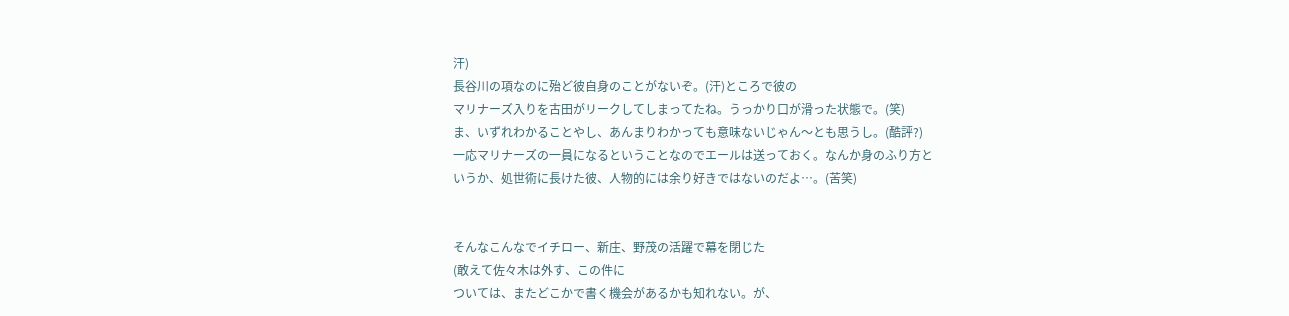汗)
長谷川の項なのに殆ど彼自身のことがないぞ。(汗)ところで彼の
マリナーズ入りを古田がリークしてしまってたね。うっかり口が滑った状態で。(笑)
ま、いずれわかることやし、あんまりわかっても意味ないじゃん〜とも思うし。(酷評?)
一応マリナーズの一員になるということなのでエールは送っておく。なんか身のふり方と
いうか、処世術に長けた彼、人物的には余り好きではないのだよ…。(苦笑)


そんなこんなでイチロー、新庄、野茂の活躍で幕を閉じた
(敢えて佐々木は外す、この件に
ついては、またどこかで書く機会があるかも知れない。が、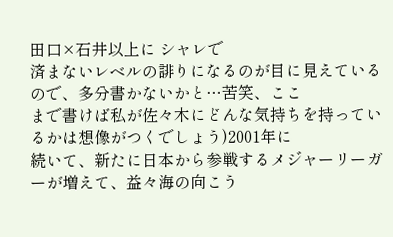田口×石井以上に シャレで
済まないレベルの誹りになるのが目に見えているので、多分書かないかと…苦笑、ここ
まで書けば私が佐々木にどんな気持ちを持っているかは想像がつくでしょう)2001年に
続いて、新たに日本から参戦するメジャーリーガーが増えて、益々海の向こう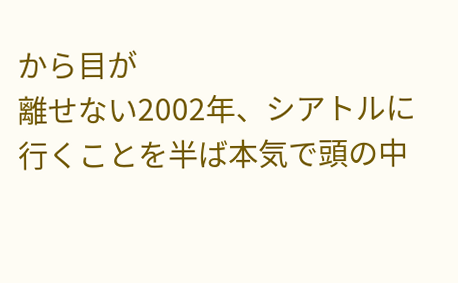から目が
離せない2002年、シアトルに行くことを半ば本気で頭の中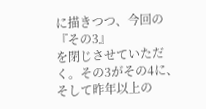に描きつつ、今回の『その3』
を閉じさせていただく。その3がその4に、そして昨年以上の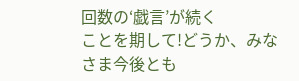回数の‘戯言’が続く
ことを期して!どうか、みなさま今後とも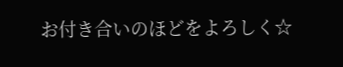お付き合いのほどをよろしく☆